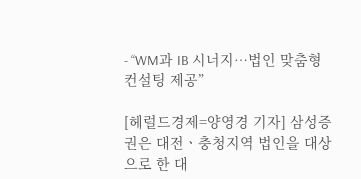- “WM과 IB 시너지…법인 맞춤형 컨설팅 제공”

[헤럴드경제=양영경 기자] 삼성증권은 대전ㆍ충청지역 법인을 대상으로 한 대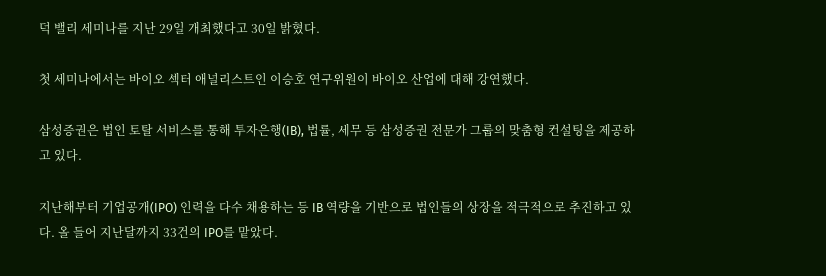덕 밸리 세미나를 지난 29일 개최했다고 30일 밝혔다.

첫 세미나에서는 바이오 섹터 애널리스트인 이승호 연구위원이 바이오 산업에 대해 강연했다.

삼성증권은 법인 토탈 서비스를 통해 투자은행(IB), 법률, 세무 등 삼성증권 전문가 그룹의 맞춤형 컨설팅을 제공하고 있다.

지난해부터 기업공개(IPO) 인력을 다수 채용하는 등 IB 역량을 기반으로 법인들의 상장을 적극적으로 추진하고 있다. 올 들어 지난달까지 33건의 IPO를 맡았다.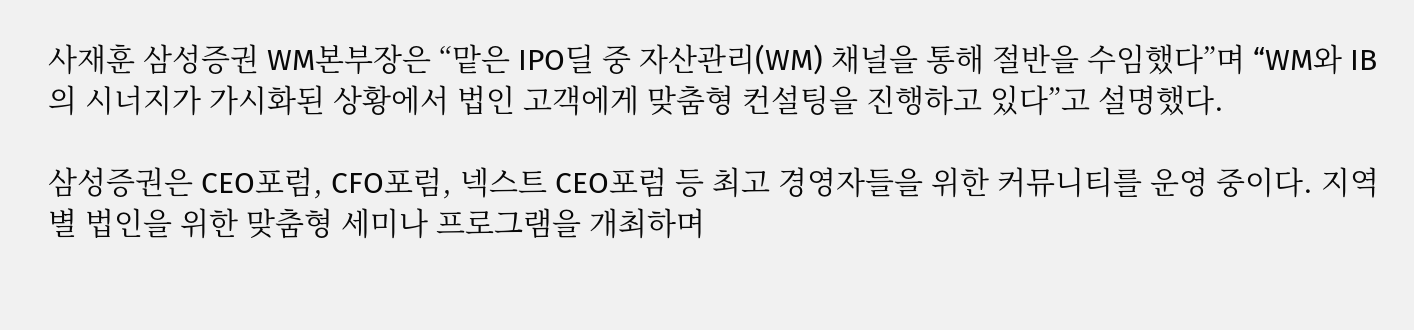사재훈 삼성증권 WM본부장은 “맡은 IPO딜 중 자산관리(WM) 채널을 통해 절반을 수임했다”며 “WM와 IB의 시너지가 가시화된 상황에서 법인 고객에게 맞춤형 컨설팅을 진행하고 있다”고 설명했다.

삼성증권은 CEO포럼, CFO포럼, 넥스트 CEO포럼 등 최고 경영자들을 위한 커뮤니티를 운영 중이다. 지역별 법인을 위한 맞춤형 세미나 프로그램을 개최하며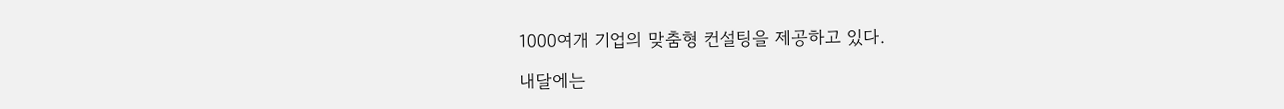1000여개 기업의 맞춤형 컨설팅을 제공하고 있다.

내달에는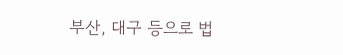부산, 대구 등으로 법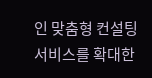인 맞춤형 컨설팅 서비스를 확대한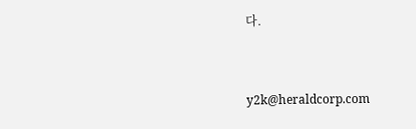다.


y2k@heraldcorp.com